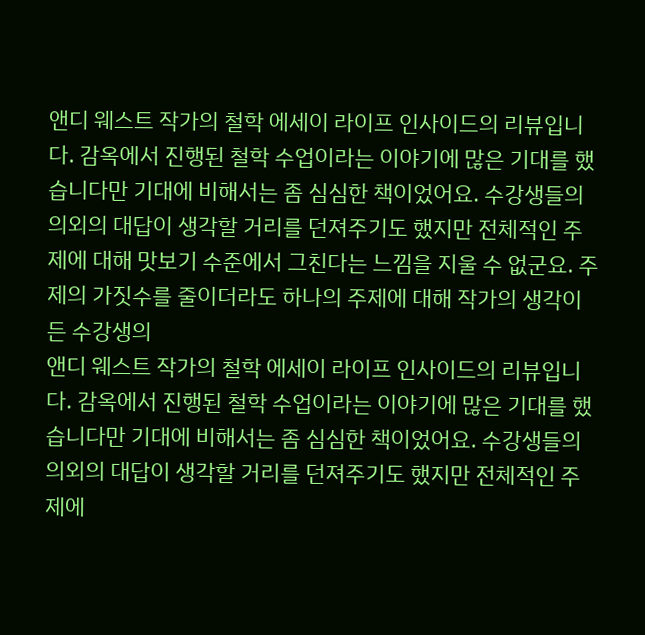앤디 웨스트 작가의 철학 에세이 라이프 인사이드의 리뷰입니다. 감옥에서 진행된 철학 수업이라는 이야기에 많은 기대를 했습니다만 기대에 비해서는 좀 심심한 책이었어요. 수강생들의 의외의 대답이 생각할 거리를 던져주기도 했지만 전체적인 주제에 대해 맛보기 수준에서 그친다는 느낌을 지울 수 없군요. 주제의 가짓수를 줄이더라도 하나의 주제에 대해 작가의 생각이든 수강생의
앤디 웨스트 작가의 철학 에세이 라이프 인사이드의 리뷰입니다. 감옥에서 진행된 철학 수업이라는 이야기에 많은 기대를 했습니다만 기대에 비해서는 좀 심심한 책이었어요. 수강생들의 의외의 대답이 생각할 거리를 던져주기도 했지만 전체적인 주제에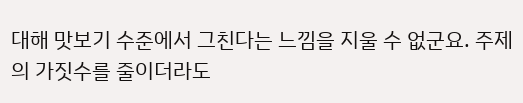대해 맛보기 수준에서 그친다는 느낌을 지울 수 없군요. 주제의 가짓수를 줄이더라도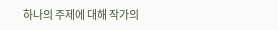하나의 주제에 대해 작가의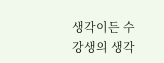생각이든 수강생의 생각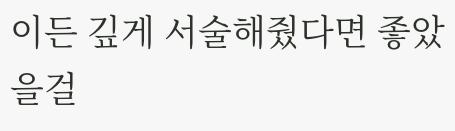이든 깊게 서술해줬다면 좋았을걸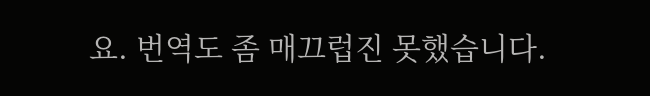요. 번역도 좀 매끄럽진 못했습니다.